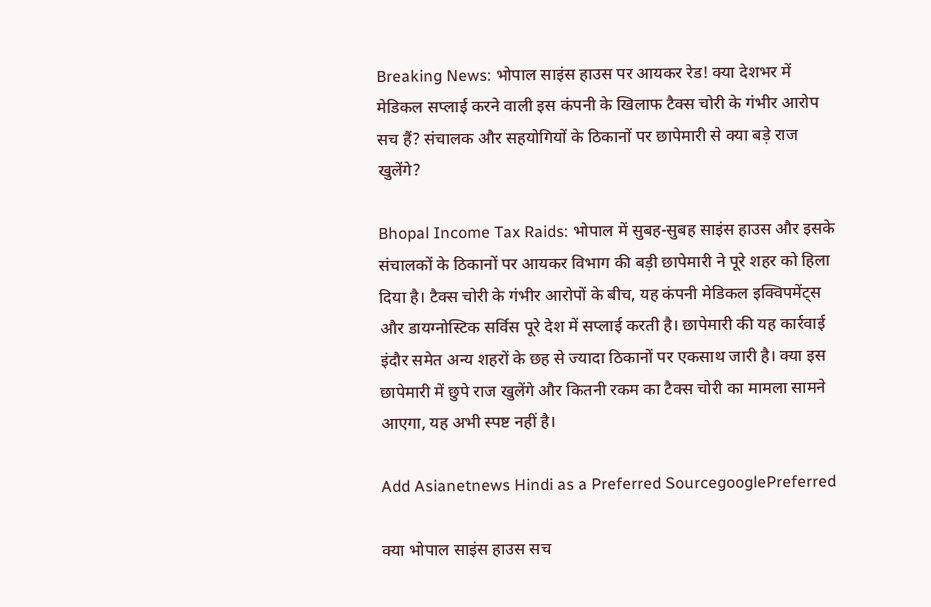Breaking News: भोपाल साइंस हाउस पर आयकर रेड! क्या देशभर में मेडिकल सप्लाई करने वाली इस कंपनी के खिलाफ टैक्स चोरी के गंभीर आरोप सच हैं? संचालक और सहयोगियों के ठिकानों पर छापेमारी से क्या बड़े राज खुलेंगे?

Bhopal Income Tax Raids: भोपाल में सुबह-सुबह साइंस हाउस और इसके संचालकों के ठिकानों पर आयकर विभाग की बड़ी छापेमारी ने पूरे शहर को हिला दिया है। टैक्स चोरी के गंभीर आरोपों के बीच, यह कंपनी मेडिकल इक्विपमेंट्स और डायग्नोस्टिक सर्विस पूरे देश में सप्लाई करती है। छापेमारी की यह कार्रवाई इंदौर समेत अन्य शहरों के छह से ज्यादा ठिकानों पर एकसाथ जारी है। क्या इस छापेमारी में छुपे राज खुलेंगे और कितनी रकम का टैक्स चोरी का मामला सामने आएगा, यह अभी स्पष्ट नहीं है।

Add Asianetnews Hindi as a Preferred SourcegooglePreferred

क्या भोपाल साइंस हाउस सच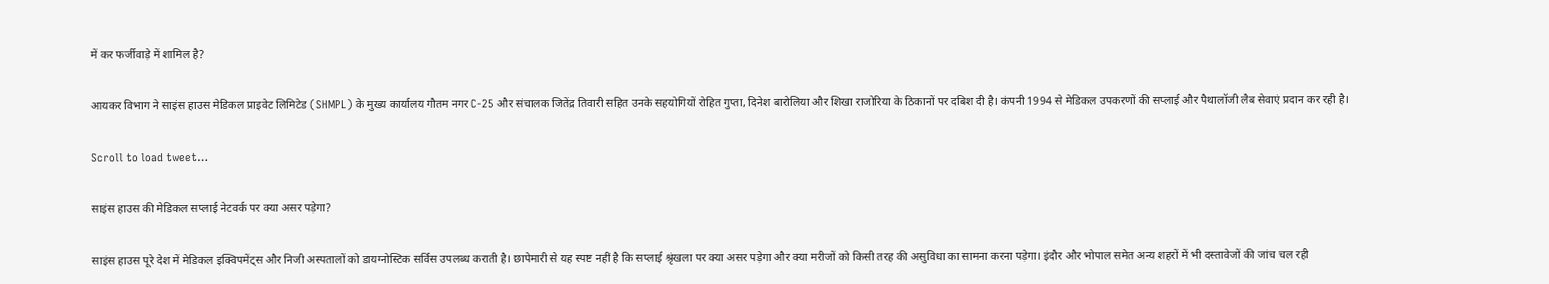में कर फर्जीवाड़े में शामिल है?

आयकर विभाग ने साइंस हाउस मेडिकल प्राइवेट लिमिटेड (SHMPL) के मुख्य कार्यालय गौतम नगर C-25 और संचालक जितेंद्र तिवारी सहित उनके सहयोगियों रोहित गुप्ता, दिनेश बारोलिया और शिखा राजोरिया के ठिकानों पर दबिश दी है। कंपनी 1994 से मेडिकल उपकरणों की सप्लाई और पैथालॉजी लैब सेवाएं प्रदान कर रही है।

Scroll to load tweet…

साइंस हाउस की मेडिकल सप्लाई नेटवर्क पर क्या असर पड़ेगा?

साइंस हाउस पूरे देश में मेडिकल इक्विपमेंट्स और निजी अस्पतालों को डायग्नोस्टिक सर्विस उपलब्ध कराती है। छापेमारी से यह स्पष्ट नहीं है कि सप्लाई श्रृंखला पर क्या असर पड़ेगा और क्या मरीजों को किसी तरह की असुविधा का सामना करना पड़ेगा। इंदौर और भोपाल समेत अन्य शहरों में भी दस्तावेजों की जांच चल रही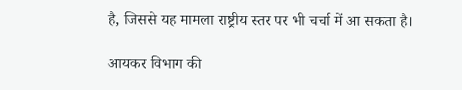है, जिससे यह मामला राष्ट्रीय स्तर पर भी चर्चा में आ सकता है।

आयकर विभाग की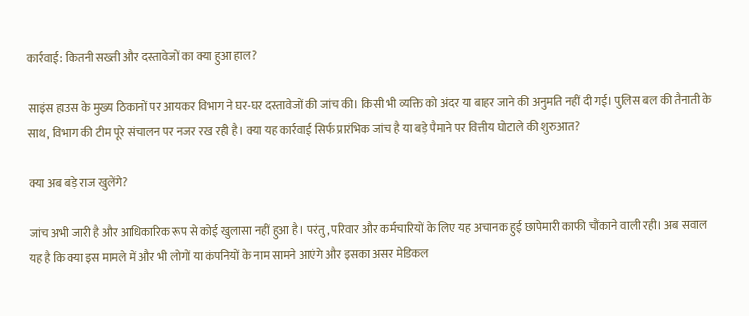कार्रवाई: कितनी सख्ती और दस्तावेजों का क्या हुआ हाल?

साइंस हाउस के मुख्य ठिकानों पर आयकर विभाग ने घर-घर दस्तावेजों की जांच की। किसी भी व्यक्ति को अंदर या बाहर जाने की अनुमति नहीं दी गई। पुलिस बल की तैनाती के साथ, विभाग की टीम पूरे संचालन पर नजर रख रही है। क्या यह कार्रवाई सिर्फ प्रारंभिक जांच है या बड़े पैमाने पर वित्तीय घोटाले की शुरुआत?

क्या अब बड़े राज खुलेंगे?

जांच अभी जारी है और आधिकारिक रूप से कोई खुलासा नहीं हुआ है। परंतु, परिवार और कर्मचारियों के लिए यह अचानक हुई छापेमारी काफी चौंकाने वाली रही। अब सवाल यह है कि क्या इस मामले में और भी लोगों या कंपनियों के नाम सामने आएंगे और इसका असर मेडिकल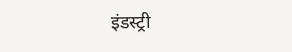इंडस्ट्री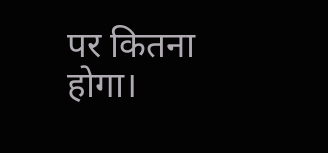पर कितना होगा।